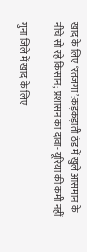खाद के लिए ‘रतजगा’:कड़कड़ाती ठंड में खुले आसमान के नीचे सो रहे किसान; प्रशासन का दावा- यूरिया की कमी नहीं

गुना जिले में खाद के लिए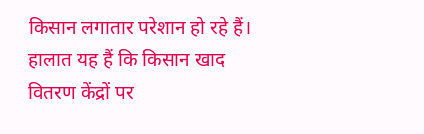किसान लगातार परेशान हो रहे हैं। हालात यह हैं कि किसान खाद वितरण केंद्रों पर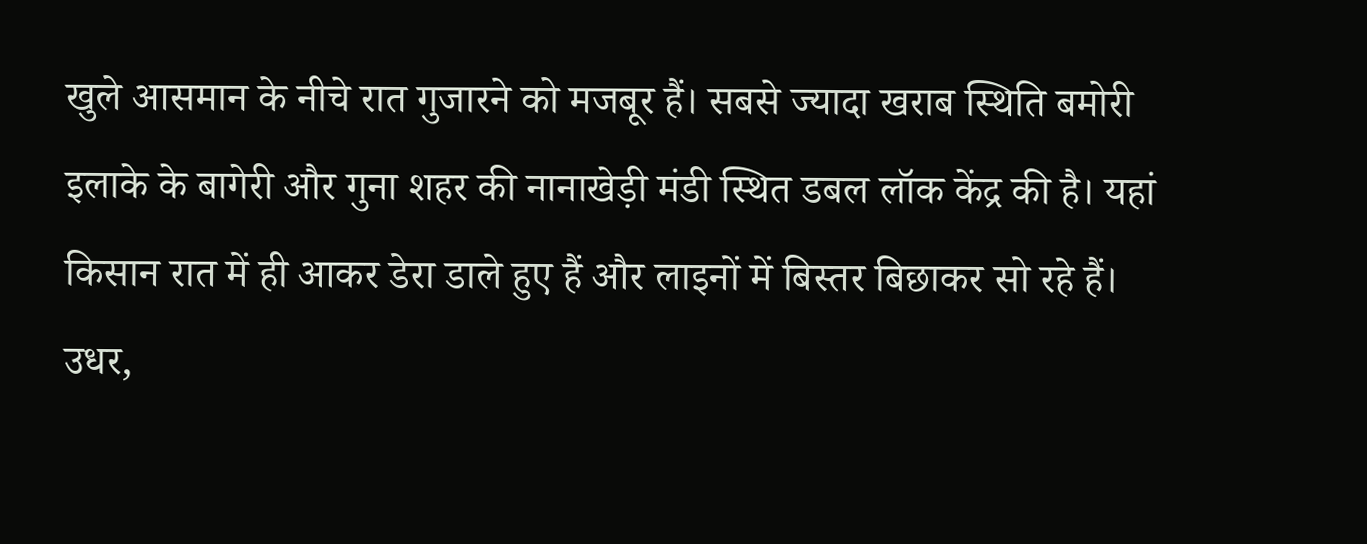खुले आसमान के नीचे रात गुजारने को मजबूर हैं। सबसे ज्यादा खराब स्थिति बमोरी इलाके के बागेरी और गुना शहर की नानाखेड़ी मंडी स्थित डबल लॉक केंद्र की है। यहां किसान रात में ही आकर डेरा डाले हुए हैं और लाइनों में बिस्तर बिछाकर सो रहे हैं। उधर,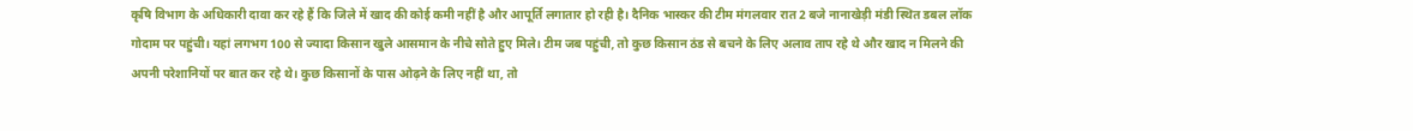कृषि विभाग के अधिकारी दावा कर रहे हैं कि जिले में खाद की कोई कमी नहीं है और आपूर्ति लगातार हो रही है। दैनिक भास्कर की टीम मंगलवार रात 2 बजे नानाखेड़ी मंडी स्थित डबल लॉक गोदाम पर पहुंची। यहां लगभग 100 से ज्यादा किसान खुले आसमान के नीचे सोते हुए मिले। टीम जब पहुंची, तो कुछ किसान ठंड से बचने के लिए अलाव ताप रहे थे और खाद न मिलने की अपनी परेशानियों पर बात कर रहे थे। कुछ किसानों के पास ओढ़ने के लिए नहीं था, तो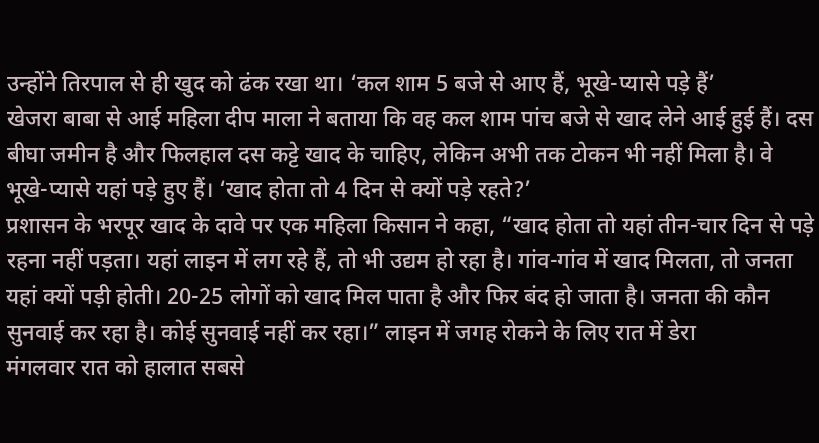उन्होंने तिरपाल से ही खुद को ढंक रखा था। ‘कल शाम 5 बजे से आए हैं, भूखे-प्यासे पड़े हैं’
खेजरा बाबा से आई महिला दीप माला ने बताया कि वह कल शाम पांच बजे से खाद लेने आई हुई हैं। दस बीघा जमीन है और फिलहाल दस कट्टे खाद के चाहिए, लेकिन अभी तक टोकन भी नहीं मिला है। वे भूखे-प्यासे यहां पड़े हुए हैं। ‘खाद होता तो 4 दिन से क्यों पड़े रहते?’
प्रशासन के भरपूर खाद के दावे पर एक महिला किसान ने कहा, “खाद होता तो यहां तीन-चार दिन से पड़े रहना नहीं पड़ता। यहां लाइन में लग रहे हैं, तो भी उद्यम हो रहा है। गांव-गांव में खाद मिलता, तो जनता यहां क्यों पड़ी होती। 20-25 लोगों को खाद मिल पाता है और फिर बंद हो जाता है। जनता की कौन सुनवाई कर रहा है। कोई सुनवाई नहीं कर रहा।” लाइन में जगह रोकने के लिए रात में डेरा
मंगलवार रात को हालात सबसे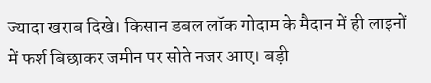ज्यादा खराब दिखे। किसान डबल लॉक गोदाम के मैदान में ही लाइनों में फर्श बिछाकर जमीन पर सोते नजर आए। बड़ी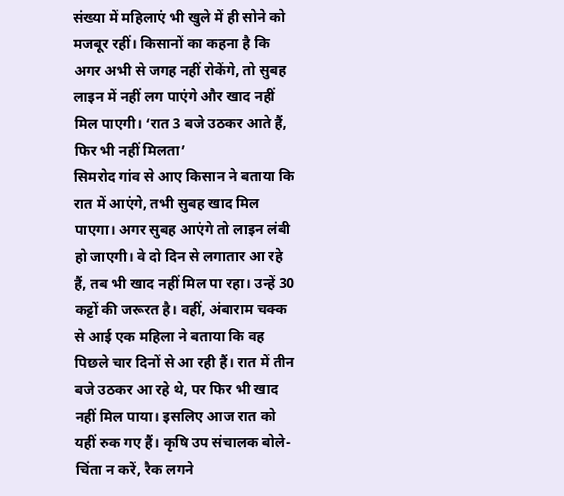संख्या में महिलाएं भी खुले में ही सोने को मजबूर रहीं। किसानों का कहना है कि अगर अभी से जगह नहीं रोकेंगे, तो सुबह लाइन में नहीं लग पाएंगे और खाद नहीं मिल पाएगी। ‘रात 3 बजे उठकर आते हैं, फिर भी नहीं मिलता’
सिमरोद गांव से आए किसान ने बताया कि रात में आएंगे, तभी सुबह खाद मिल पाएगा। अगर सुबह आएंगे तो लाइन लंबी हो जाएगी। वे दो दिन से लगातार आ रहे हैं, तब भी खाद नहीं मिल पा रहा। उन्हें 30 कट्टों की जरूरत है। वहीं, अंबाराम चक्क से आई एक महिला ने बताया कि वह पिछले चार दिनों से आ रही हैं। रात में तीन बजे उठकर आ रहे थे, पर फिर भी खाद नहीं मिल पाया। इसलिए आज रात को यहीं रुक गए हैं। कृषि उप संचालक बोले- चिंता न करें, रैक लगने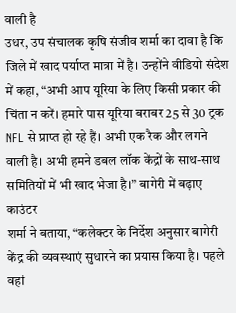वाली है
उधर, उप संचालक कृषि संजीव शर्मा का दावा है कि जिले में खाद पर्याप्त मात्रा में है। उन्होंने वीडियो संदेश में कहा, “अभी आप यूरिया के लिए किसी प्रकार की चिंता न करें। हमारे पास यूरिया बराबर 25 से 30 ट्रक NFL से प्राप्त हो रहे हैं। अभी एक रैक और लगने वाली है। अभी हमने डबल लॉक केंद्रों के साथ-साथ समितियों में भी खाद भेजा है।” बागेरी में बढ़ाए काउंटर
शर्मा ने बताया, “कलेक्टर के निर्देश अनुसार बागेरी केंद्र की व्यवस्थाएं सुधारने का प्रयास किया है। पहले वहां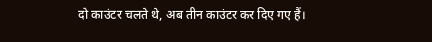दो काउंटर चलते थे, अब तीन काउंटर कर दिए गए हैं।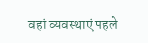वहां व्यवस्थाएं पहले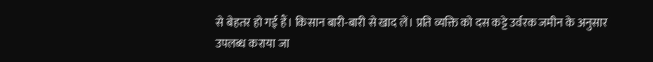से बेहतर हो गई हैं। किसान बारी-बारी से खाद लें। प्रति व्यक्ति को दस कट्टे उर्वरक जमीन के अनुसार उपलब्ध कराया जा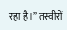रहा है।” तस्वीरों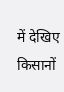में देखिए किसानों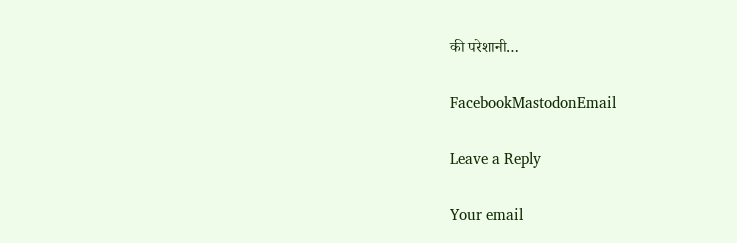की परेशानी…

FacebookMastodonEmail

Leave a Reply

Your email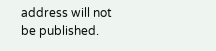address will not be published.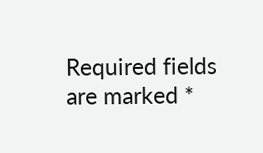Required fields are marked *